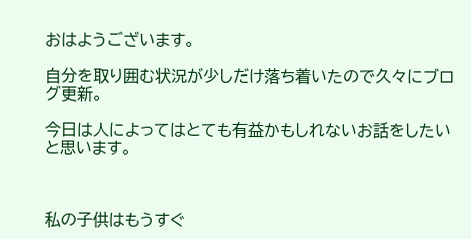おはようございます。

自分を取り囲む状況が少しだけ落ち着いたので久々にブログ更新。

今日は人によってはとても有益かもしれないお話をしたいと思います。



私の子供はもうすぐ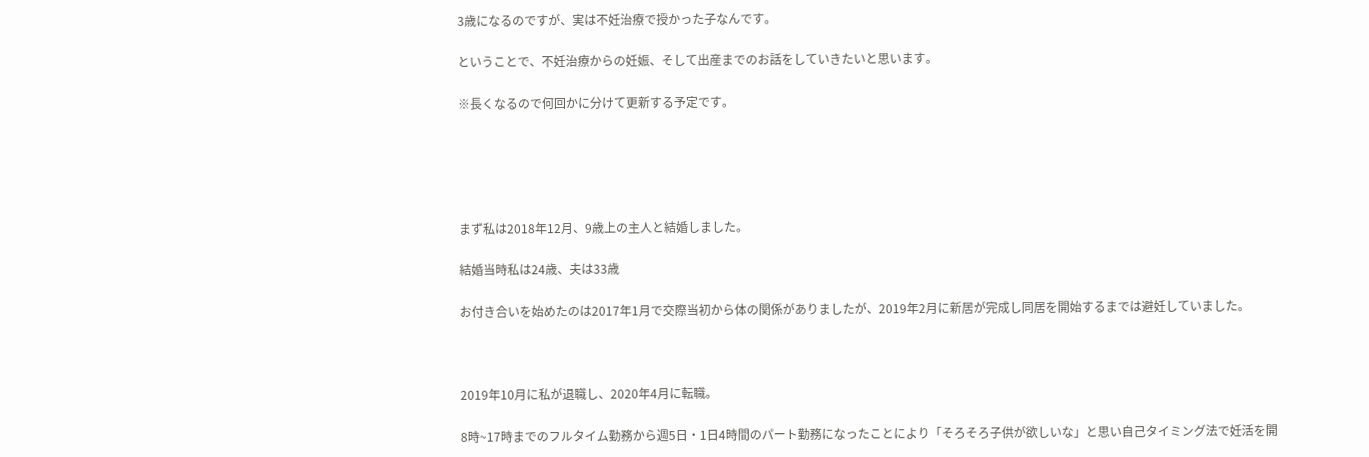3歳になるのですが、実は不妊治療で授かった子なんです。

ということで、不妊治療からの妊娠、そして出産までのお話をしていきたいと思います。

※長くなるので何回かに分けて更新する予定です。





まず私は2018年12月、9歳上の主人と結婚しました。

結婚当時私は24歳、夫は33歳

お付き合いを始めたのは2017年1月で交際当初から体の関係がありましたが、2019年2月に新居が完成し同居を開始するまでは避妊していました。



2019年10月に私が退職し、2020年4月に転職。

8時~17時までのフルタイム勤務から週5日・1日4時間のパート勤務になったことにより「そろそろ子供が欲しいな」と思い自己タイミング法で妊活を開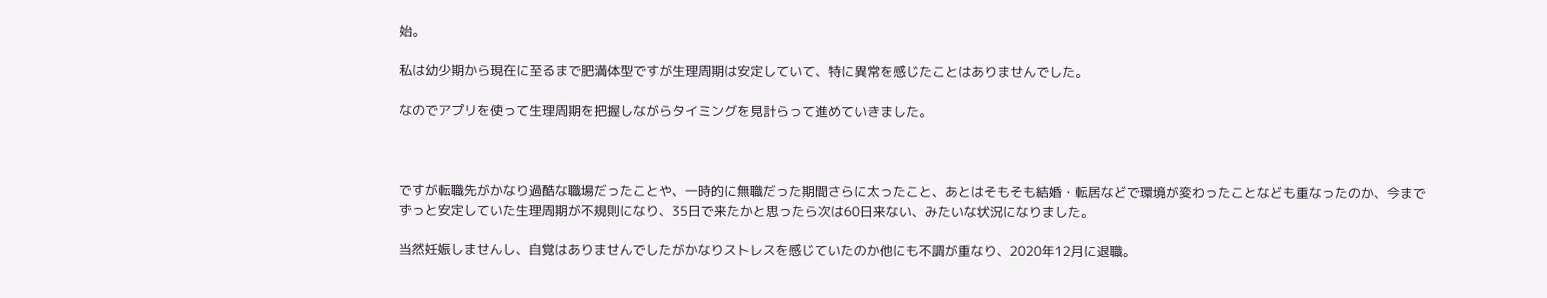始。

私は幼少期から現在に至るまで肥満体型ですが生理周期は安定していて、特に異常を感じたことはありませんでした。

なのでアプリを使って生理周期を把握しながらタイミングを見計らって進めていきました。



ですが転職先がかなり過酷な職場だったことや、一時的に無職だった期間さらに太ったこと、あとはそもそも結婚・転居などで環境が変わったことなども重なったのか、今までずっと安定していた生理周期が不規則になり、35日で来たかと思ったら次は60日来ない、みたいな状況になりました。

当然妊娠しませんし、自覚はありませんでしたがかなりストレスを感じていたのか他にも不調が重なり、2020年12月に退職。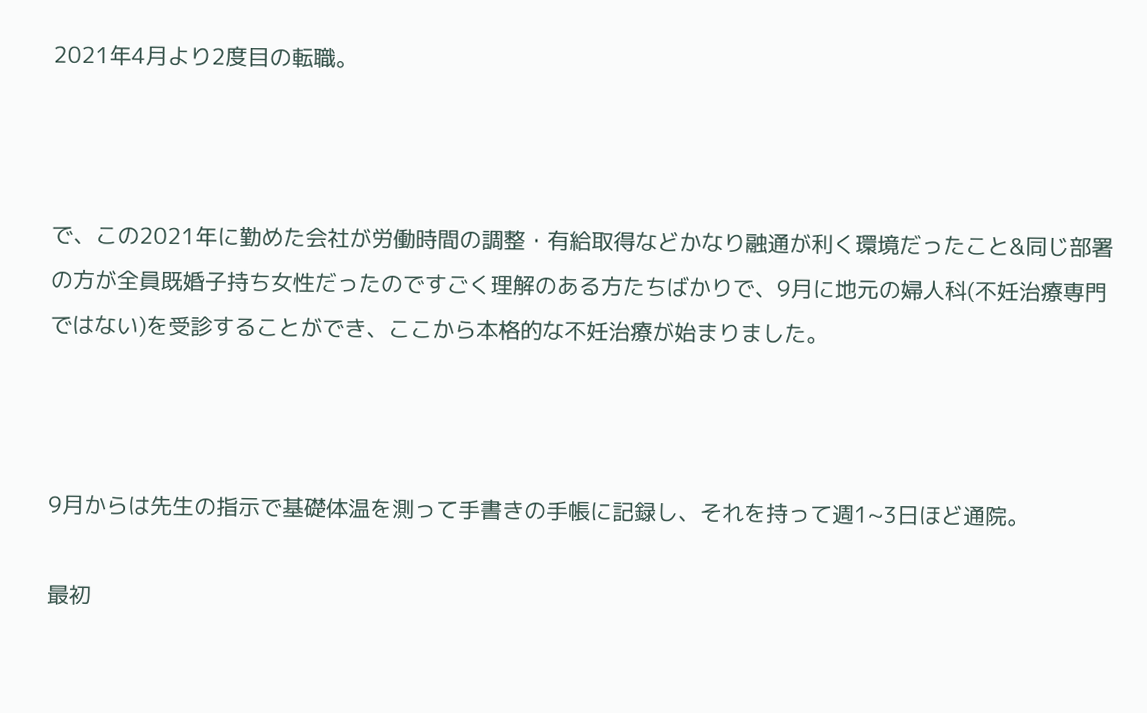2021年4月より2度目の転職。



で、この2021年に勤めた会社が労働時間の調整・有給取得などかなり融通が利く環境だったこと&同じ部署の方が全員既婚子持ち女性だったのですごく理解のある方たちばかりで、9月に地元の婦人科(不妊治療専門ではない)を受診することができ、ここから本格的な不妊治療が始まりました。



9月からは先生の指示で基礎体温を測って手書きの手帳に記録し、それを持って週1~3日ほど通院。

最初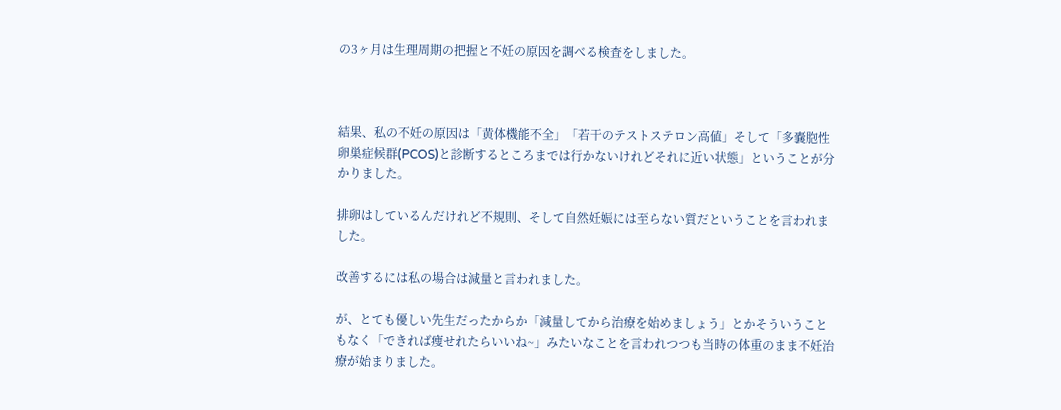の3ヶ月は生理周期の把握と不妊の原因を調べる検査をしました。



結果、私の不妊の原因は「黄体機能不全」「若干のテストステロン高値」そして「多嚢胞性卵巣症候群(PCOS)と診断するところまでは行かないけれどそれに近い状態」ということが分かりました。

排卵はしているんだけれど不規則、そして自然妊娠には至らない質だということを言われました。

改善するには私の場合は減量と言われました。

が、とても優しい先生だったからか「減量してから治療を始めましょう」とかそういうこともなく「できれば痩せれたらいいね~」みたいなことを言われつつも当時の体重のまま不妊治療が始まりました。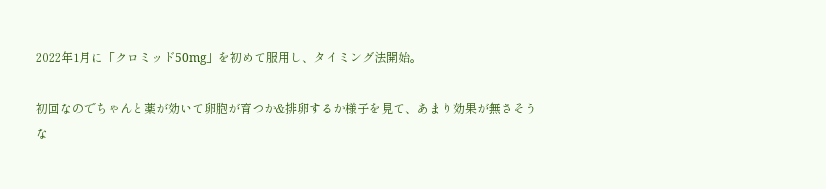2022年1月に「クロミッド50mg」を初めて服用し、タイミング法開始。

初回なのでちゃんと薬が効いて卵胞が育つか&排卵するか様子を見て、あまり効果が無さそうな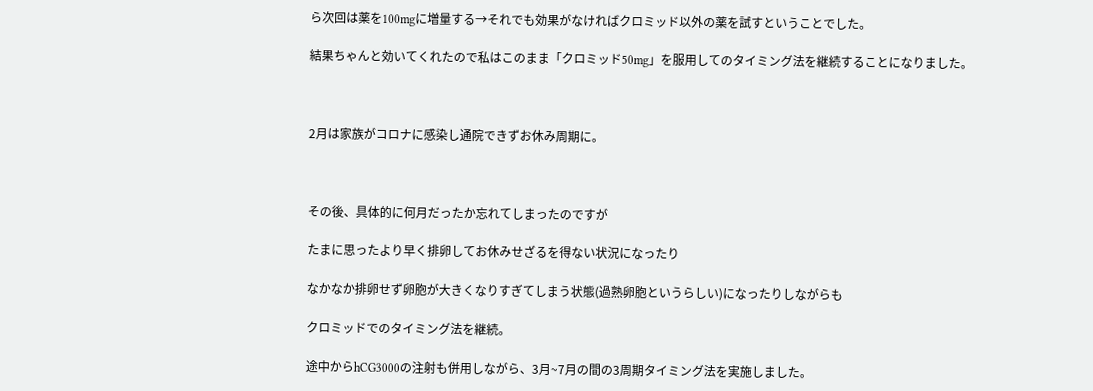ら次回は薬を100mgに増量する→それでも効果がなければクロミッド以外の薬を試すということでした。

結果ちゃんと効いてくれたので私はこのまま「クロミッド50mg」を服用してのタイミング法を継続することになりました。



2月は家族がコロナに感染し通院できずお休み周期に。



その後、具体的に何月だったか忘れてしまったのですが

たまに思ったより早く排卵してお休みせざるを得ない状況になったり

なかなか排卵せず卵胞が大きくなりすぎてしまう状態(過熟卵胞というらしい)になったりしながらも

クロミッドでのタイミング法を継続。

途中からhCG3000の注射も併用しながら、3月~7月の間の3周期タイミング法を実施しました。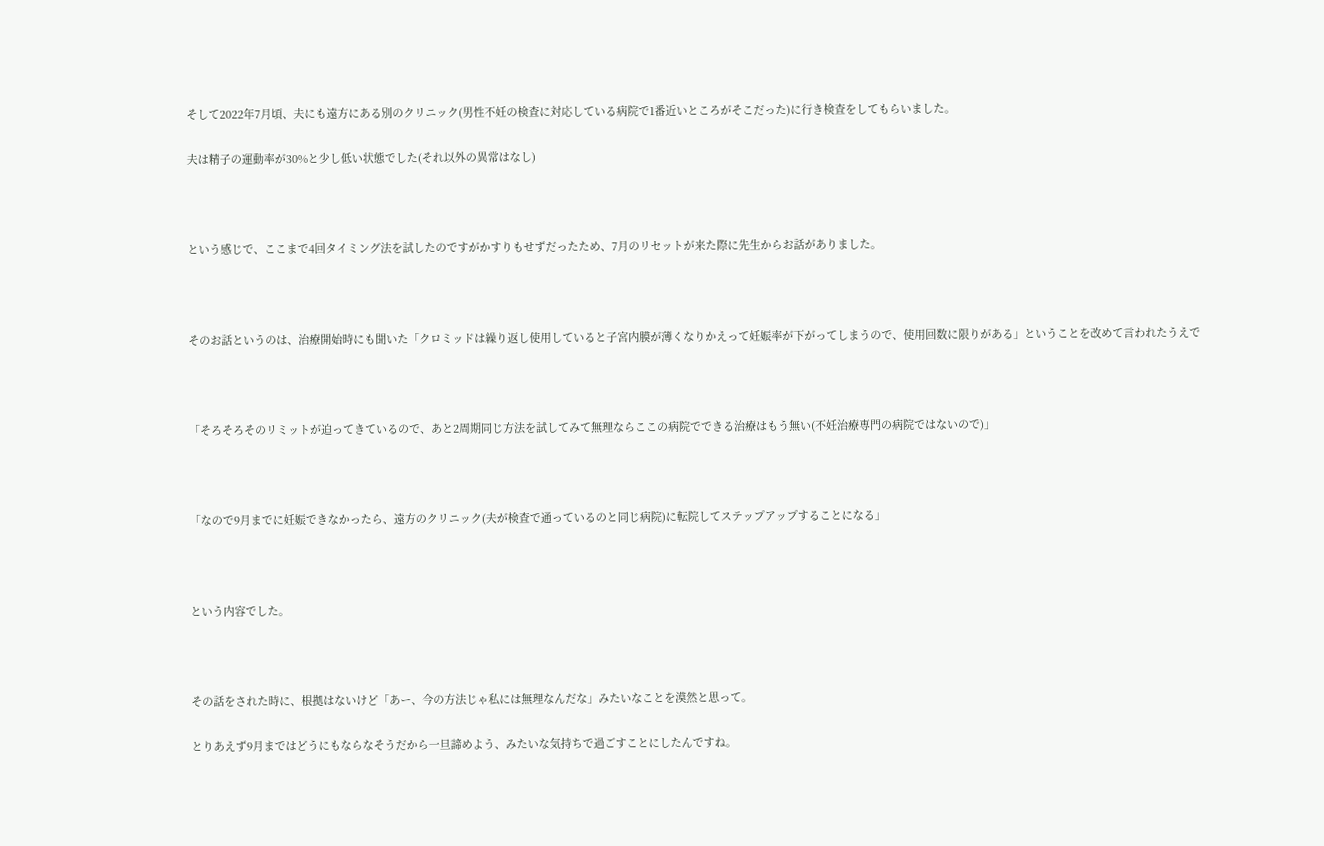そして2022年7月頃、夫にも遠方にある別のクリニック(男性不妊の検査に対応している病院で1番近いところがそこだった)に行き検査をしてもらいました。

夫は精子の運動率が30%と少し低い状態でした(それ以外の異常はなし)



という感じで、ここまで4回タイミング法を試したのですがかすりもせずだったため、7月のリセットが来た際に先生からお話がありました。



そのお話というのは、治療開始時にも聞いた「クロミッドは繰り返し使用していると子宮内膜が薄くなりかえって妊娠率が下がってしまうので、使用回数に限りがある」ということを改めて言われたうえで



「そろそろそのリミットが迫ってきているので、あと2周期同じ方法を試してみて無理ならここの病院でできる治療はもう無い(不妊治療専門の病院ではないので)」



「なので9月までに妊娠できなかったら、遠方のクリニック(夫が検査で通っているのと同じ病院)に転院してステップアップすることになる」



という内容でした。



その話をされた時に、根拠はないけど「あー、今の方法じゃ私には無理なんだな」みたいなことを漠然と思って。

とりあえず9月まではどうにもならなそうだから一旦諦めよう、みたいな気持ちで過ごすことにしたんですね。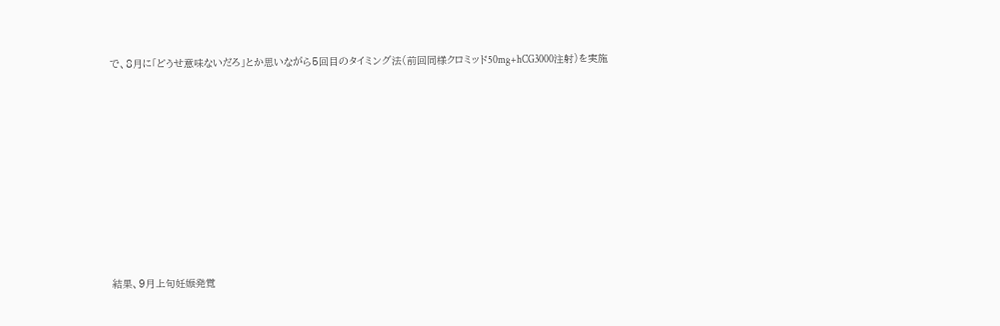で、8月に「どうせ意味ないだろ」とか思いながら5回目のタイミング法(前回同様クロミッド50mg+hCG3000注射)を実施









結果、9月上旬妊娠発覚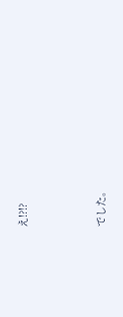え!?!?





でした。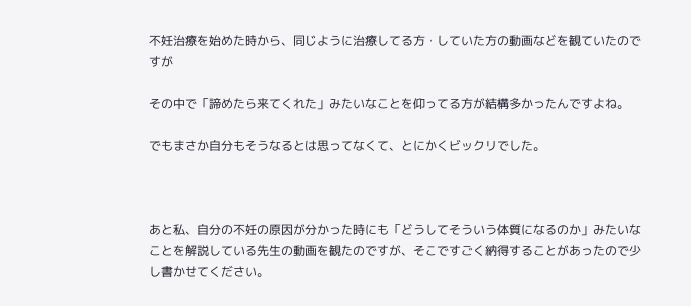不妊治療を始めた時から、同じように治療してる方・していた方の動画などを観ていたのですが

その中で「諦めたら来てくれた」みたいなことを仰ってる方が結構多かったんですよね。

でもまさか自分もそうなるとは思ってなくて、とにかくビックリでした。



あと私、自分の不妊の原因が分かった時にも「どうしてそういう体質になるのか」みたいなことを解説している先生の動画を観たのですが、そこですごく納得することがあったので少し書かせてください。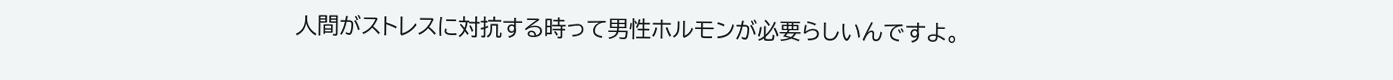人間がストレスに対抗する時って男性ホルモンが必要らしいんですよ。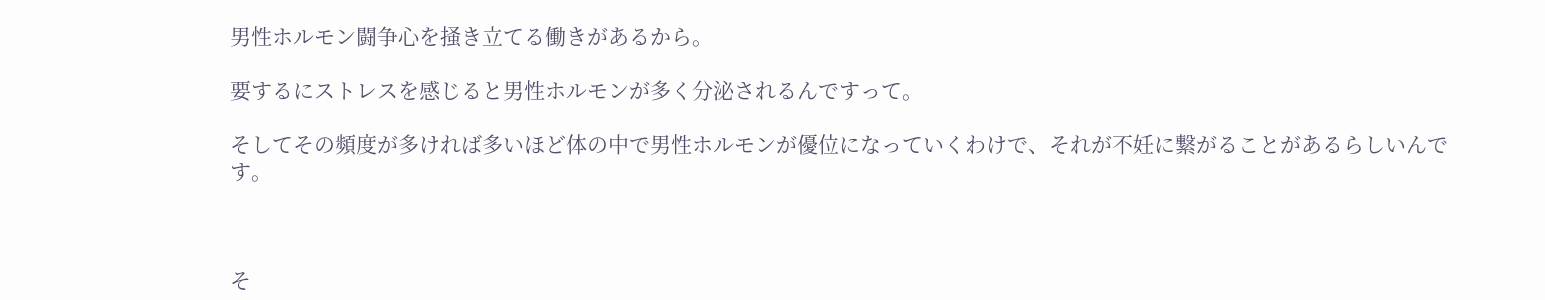男性ホルモン闘争心を掻き立てる働きがあるから。

要するにストレスを感じると男性ホルモンが多く分泌されるんですって。

そしてその頻度が多ければ多いほど体の中で男性ホルモンが優位になっていくわけで、それが不妊に繋がることがあるらしいんです。



そ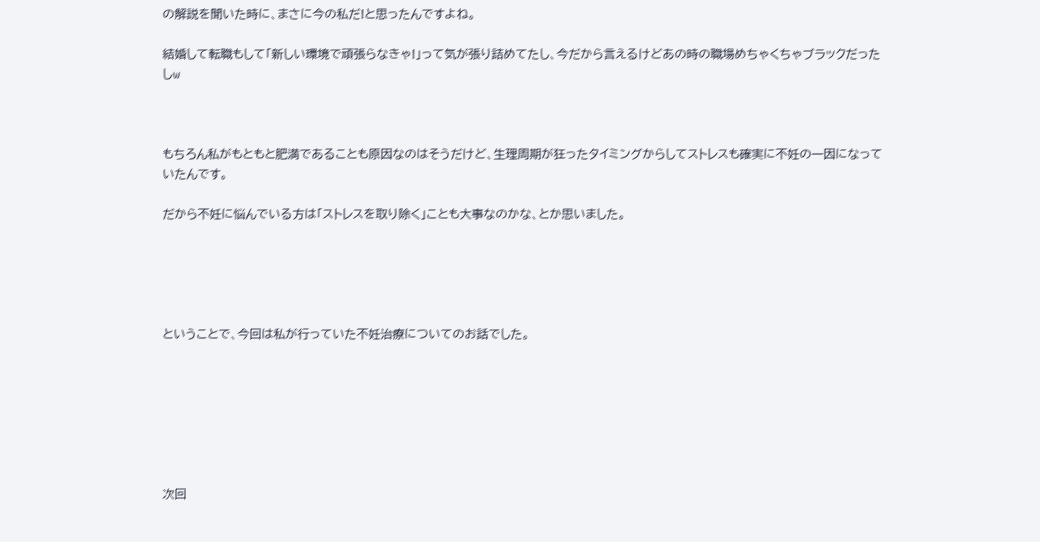の解説を聞いた時に、まさに今の私だ!と思ったんですよね。

結婚して転職もして「新しい環境で頑張らなきゃ!」って気が張り詰めてたし、今だから言えるけどあの時の職場めちゃくちゃブラックだったしw



もちろん私がもともと肥満であることも原因なのはそうだけど、生理周期が狂ったタイミングからしてストレスも確実に不妊の一因になっていたんです。

だから不妊に悩んでいる方は「ストレスを取り除く」ことも大事なのかな、とか思いました。





ということで、今回は私が行っていた不妊治療についてのお話でした。







次回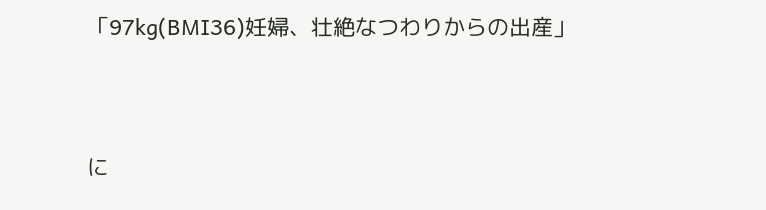「97kg(BMI36)妊婦、壮絶なつわりからの出産」



に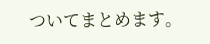ついてまとめます。